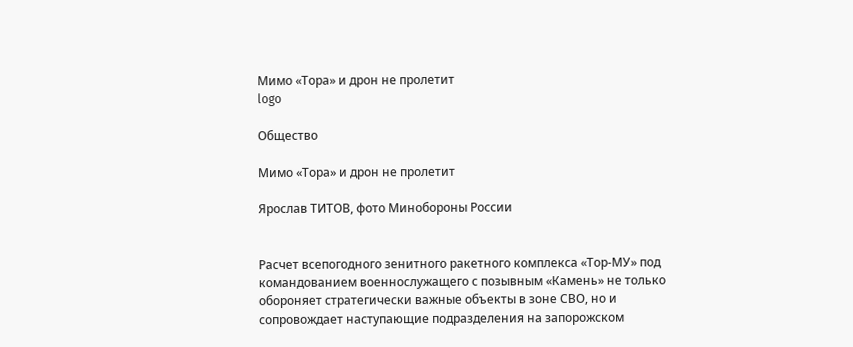Мимо «Тора» и дрон не пролетит
logo

Общество

Мимо «Тора» и дрон не пролетит

Ярослав ТИТОВ, фото Минобороны России


Расчет всепогодного зенитного ракетного комплекса «Тор-МУ» под командованием военнослужащего с позывным «Камень» не только обороняет стратегически важные объекты в зоне СВО, но и сопровождает наступающие подразделения на запорожском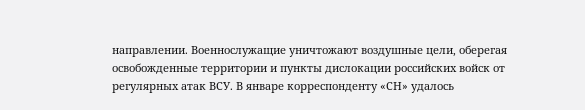направлении. Военнослужащие уничтожают воздушные цели, оберегая освобожденные территории и пункты дислокации российских войск от регулярных атак ВСУ. В январе корреспонденту «СН» удалось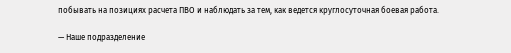побывать на позициях расчета ПВО и наблюдать за тем, как ведется круглосуточная боевая работа.

— Наше подразделение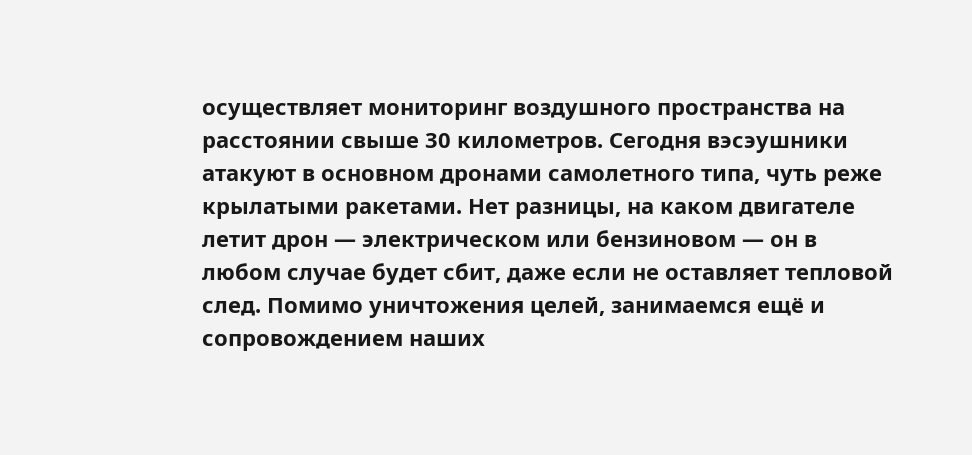осуществляет мониторинг воздушного пространства на расстоянии свыше 30 километров. Сегодня вэсэушники атакуют в основном дронами самолетного типа, чуть реже крылатыми ракетами. Нет разницы, на каком двигателе летит дрон — электрическом или бензиновом — он в любом случае будет сбит, даже если не оставляет тепловой след. Помимо уничтожения целей, занимаемся ещё и сопровождением наших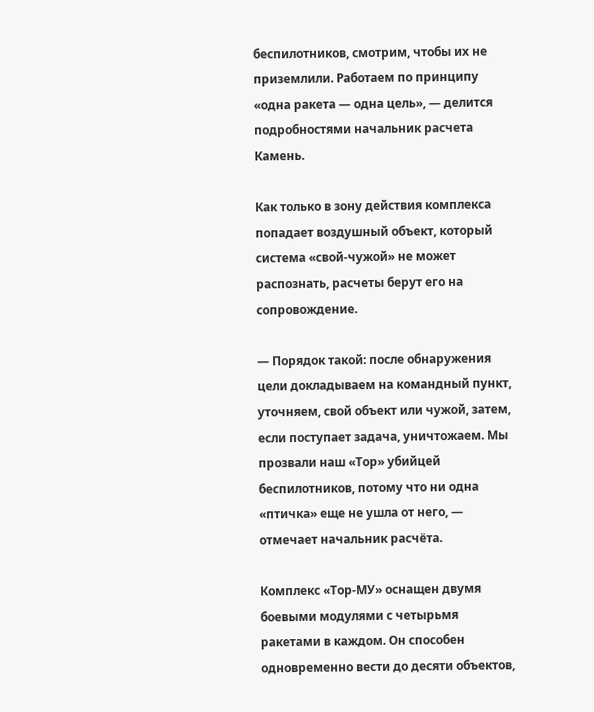беспилотников, смотрим, чтобы их не приземлили. Работаем по принципу «одна ракета — одна цель», — делится подробностями начальник расчета Камень.

Как только в зону действия комплекса попадает воздушный объект, который система «свой-чужой» не может распознать, расчеты берут его на сопровождение.

— Порядок такой: после обнаружения цели докладываем на командный пункт, уточняем, свой объект или чужой, затем, если поступает задача, уничтожаем. Мы прозвали наш «Тор» убийцей беспилотников, потому что ни одна «птичка» еще не ушла от него, — отмечает начальник расчёта.

Комплекс «Тор-МУ» оснащен двумя боевыми модулями с четырьмя ракетами в каждом. Он способен одновременно вести до десяти объектов,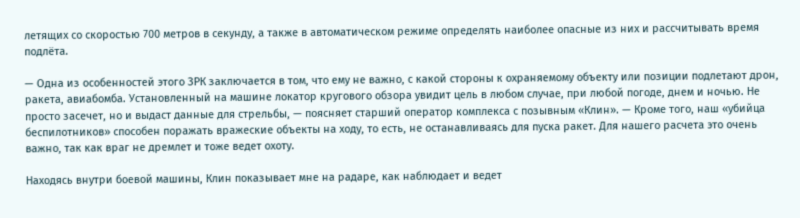летящих со скоростью 700 метров в секунду, а также в автоматическом режиме определять наиболее опасные из них и рассчитывать время подлёта.

— Одна из особенностей этого ЗРК заключается в том, что ему не важно, с какой стороны к охраняемому объекту или позиции подлетают дрон, ракета, авиабомба. Установленный на машине локатор кругового обзора увидит цель в любом случае, при любой погоде, днем и ночью. Не просто засечет, но и выдаст данные для стрельбы, — поясняет старший оператор комплекса с позывным «Клин». — Кроме того, наш «убийца беспилотников» способен поражать вражеские объекты на ходу, то есть, не останавливаясь для пуска ракет. Для нашего расчета это очень важно, так как враг не дремлет и тоже ведет охоту.

Находясь внутри боевой машины, Клин показывает мне на радаре, как наблюдает и ведет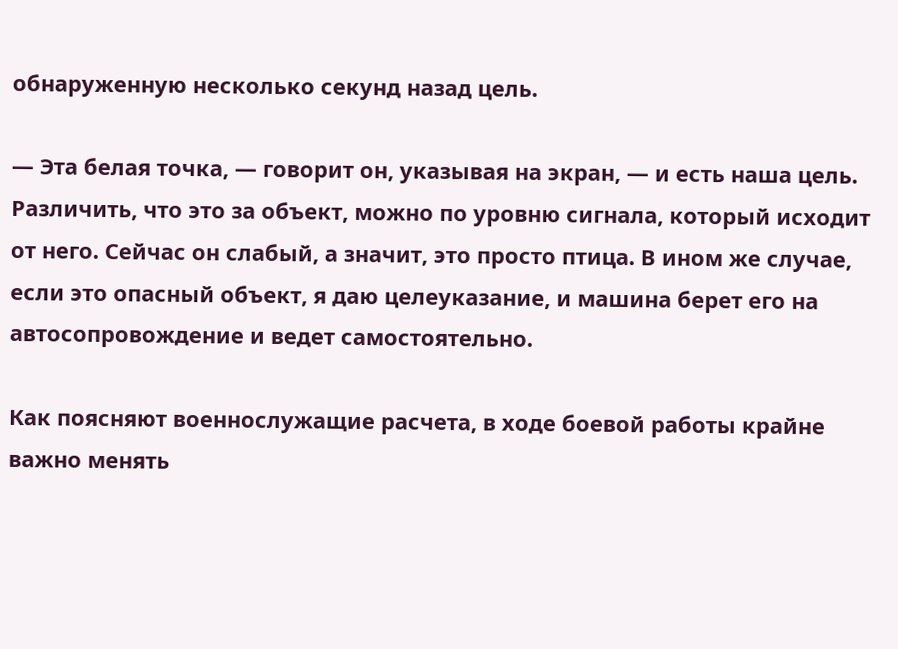обнаруженную несколько секунд назад цель.

— Эта белая точка, — говорит он, указывая на экран, — и есть наша цель. Различить, что это за объект, можно по уровню сигнала, который исходит от него. Сейчас он слабый, а значит, это просто птица. В ином же случае, если это опасный объект, я даю целеуказание, и машина берет его на автосопровождение и ведет самостоятельно.

Как поясняют военнослужащие расчета, в ходе боевой работы крайне важно менять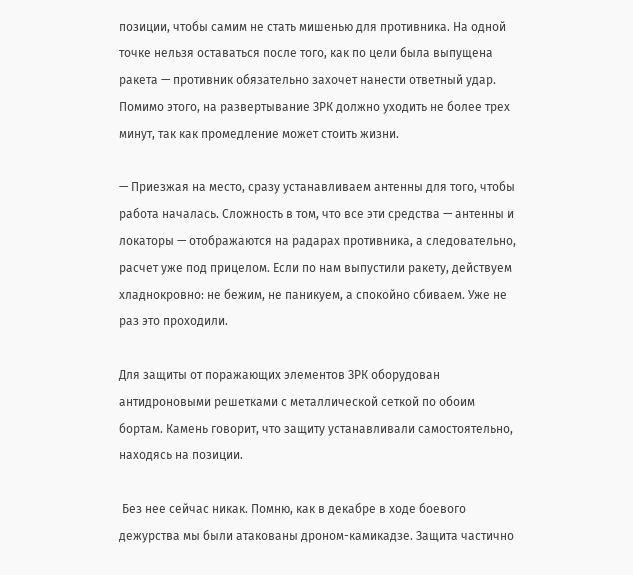позиции, чтобы самим не стать мишенью для противника. На одной точке нельзя оставаться после того, как по цели была выпущена ракета — противник обязательно захочет нанести ответный удар. Помимо этого, на развертывание ЗРК должно уходить не более трех минут, так как промедление может стоить жизни.

— Приезжая на место, сразу устанавливаем антенны для того, чтобы работа началась. Сложность в том, что все эти средства — антенны и локаторы — отображаются на радарах противника, а следовательно, расчет уже под прицелом. Если по нам выпустили ракету, действуем хладнокровно: не бежим, не паникуем, а спокойно сбиваем. Уже не раз это проходили.

Для защиты от поражающих элементов ЗРК оборудован антидроновыми решетками с металлической сеткой по обоим бортам. Камень говорит, что защиту устанавливали самостоятельно, находясь на позиции.

 Без нее сейчас никак. Помню, как в декабре в ходе боевого дежурства мы были атакованы дроном-камикадзе. Защита частично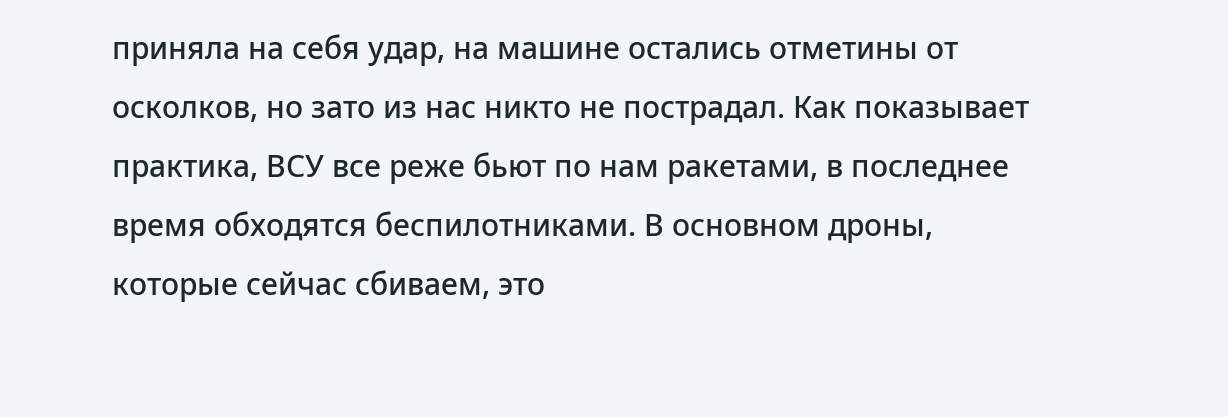приняла на себя удар, на машине остались отметины от осколков, но зато из нас никто не пострадал. Как показывает практика, ВСУ все реже бьют по нам ракетами, в последнее время обходятся беспилотниками. В основном дроны, которые сейчас сбиваем, это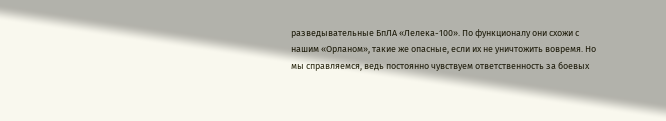разведывательные БпЛА «Лелека-100». По функционалу они схожи с нашим «Орланом», такие же опасные, если их не уничтожить вовремя. Но мы справляемся, ведь постоянно чувствуем ответственность за боевых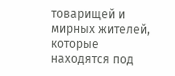товарищей и мирных жителей, которые находятся под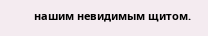нашим невидимым щитом.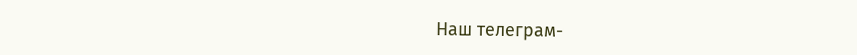Наш телеграм-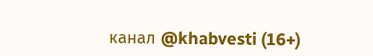канал @khabvesti (16+)